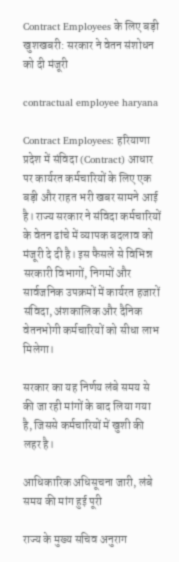Contract Employees के लिए बड़ी खुशखबरी: सरकार ने वेतन संशोधन को दी मंजूरी

contractual employee haryana

Contract Employees: हरियाणा प्रदेश में संविदा (Contract) आधार पर कार्यरत कर्मचारियों के लिए एक बड़ी और राहत भरी खबर सामने आई है। राज्य सरकार ने संविदा कर्मचारियों के वेतन ढांचे में व्यापक बदलाव को मंजूरी दे दी है। इस फैसले से विभिन्न सरकारी विभागों, निगमों और सार्वजनिक उपक्रमों में कार्यरत हजारों संविदा, अंशकालिक और दैनिक वेतनभोगी कर्मचारियों को सीधा लाभ मिलेगा।

सरकार का यह निर्णय लंबे समय से की जा रही मांगों के बाद लिया गया है, जिससे कर्मचारियों में खुशी की लहर है।

आधिकारिक अधिसूचना जारी, लंबे समय की मांग हुई पूरी

राज्य के मुख्य सचिव अनुराग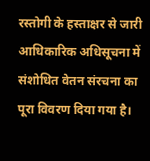रस्तोगी के हस्ताक्षर से जारी आधिकारिक अधिसूचना में संशोधित वेतन संरचना का पूरा विवरण दिया गया है।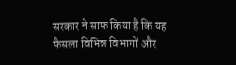सरकार ने साफ किया है कि यह फैसला विभिन्न विभागों और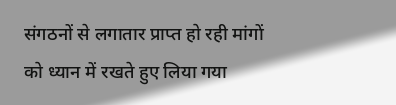संगठनों से लगातार प्राप्त हो रही मांगों को ध्यान में रखते हुए लिया गया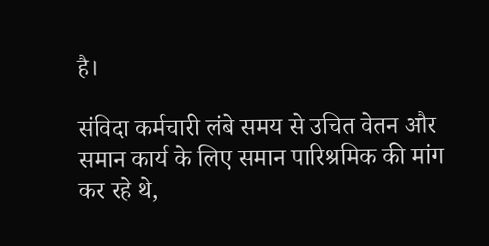है।

संविदा कर्मचारी लंबे समय से उचित वेतन और समान कार्य के लिए समान पारिश्रमिक की मांग कर रहे थे,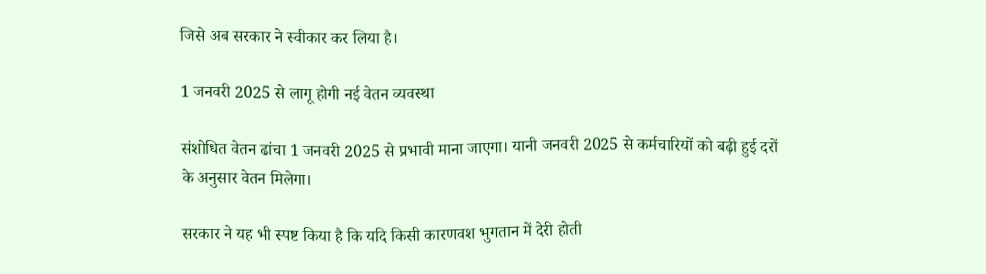जिसे अब सरकार ने स्वीकार कर लिया है।

1 जनवरी 2025 से लागू होगी नई वेतन व्यवस्था

संशोधित वेतन ढांचा 1 जनवरी 2025 से प्रभावी माना जाएगा। यानी जनवरी 2025 से कर्मचारियों को बढ़ी हुई दरों के अनुसार वेतन मिलेगा।

सरकार ने यह भी स्पष्ट किया है कि यदि किसी कारणवश भुगतान में देरी होती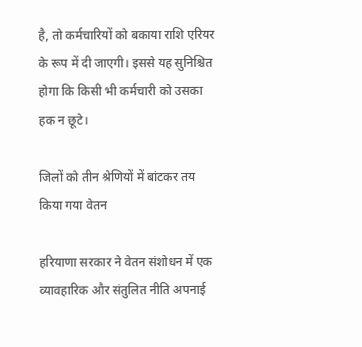है, तो कर्मचारियों को बकाया राशि एरियर के रूप में दी जाएगी। इससे यह सुनिश्चित होगा कि किसी भी कर्मचारी को उसका हक न छूटे।

जिलों को तीन श्रेणियों में बांटकर तय किया गया वेतन

हरियाणा सरकार ने वेतन संशोधन में एक व्यावहारिक और संतुलित नीति अपनाई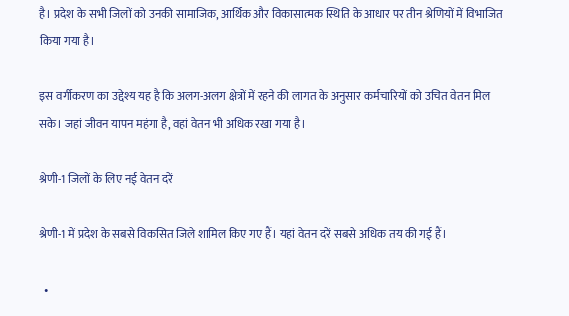है। प्रदेश के सभी जिलों को उनकी सामाजिक, आर्थिक और विकासात्मक स्थिति के आधार पर तीन श्रेणियों में विभाजित किया गया है।

इस वर्गीकरण का उद्देश्य यह है कि अलग-अलग क्षेत्रों में रहने की लागत के अनुसार कर्मचारियों को उचित वेतन मिल सके। जहां जीवन यापन महंगा है, वहां वेतन भी अधिक रखा गया है।

श्रेणी-1 जिलों के लिए नई वेतन दरें

श्रेणी-1 में प्रदेश के सबसे विकसित जिले शामिल किए गए हैं। यहां वेतन दरें सबसे अधिक तय की गई हैं।

  •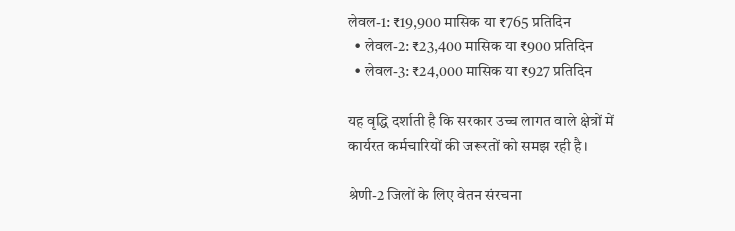लेवल-1: ₹19,900 मासिक या ₹765 प्रतिदिन
  • लेवल-2: ₹23,400 मासिक या ₹900 प्रतिदिन
  • लेवल-3: ₹24,000 मासिक या ₹927 प्रतिदिन

यह वृद्धि दर्शाती है कि सरकार उच्च लागत वाले क्षेत्रों में कार्यरत कर्मचारियों की जरूरतों को समझ रही है।

श्रेणी-2 जिलों के लिए वेतन संरचना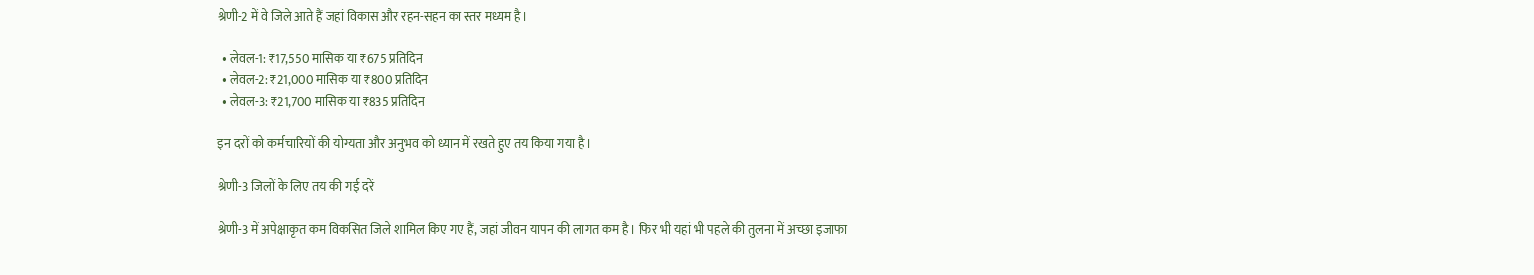श्रेणी-2 में वे जिले आते हैं जहां विकास और रहन-सहन का स्तर मध्यम है।

  • लेवल-1: ₹17,550 मासिक या ₹675 प्रतिदिन
  • लेवल-2: ₹21,000 मासिक या ₹800 प्रतिदिन
  • लेवल-3: ₹21,700 मासिक या ₹835 प्रतिदिन

इन दरों को कर्मचारियों की योग्यता और अनुभव को ध्यान में रखते हुए तय किया गया है।

श्रेणी-3 जिलों के लिए तय की गई दरें

श्रेणी-3 में अपेक्षाकृत कम विकसित जिले शामिल किए गए हैं, जहां जीवन यापन की लागत कम है। फिर भी यहां भी पहले की तुलना में अच्छा इजाफा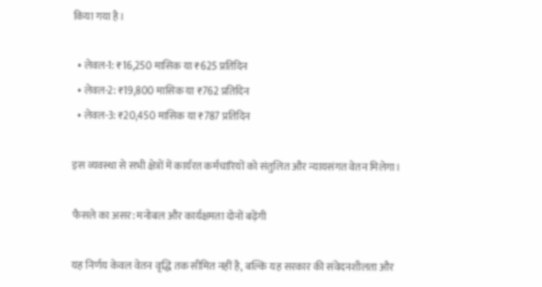किया गया है।

  • लेवल-1: ₹16,250 मासिक या ₹625 प्रतिदिन
  • लेवल-2: ₹19,800 मासिक या ₹762 प्रतिदिन
  • लेवल-3: ₹20,450 मासिक या ₹787 प्रतिदिन

इस व्यवस्था से सभी क्षेत्रों में कार्यरत कर्मचारियों को संतुलित और न्यायसंगत वेतन मिलेगा।

फैसले का असर: मनोबल और कार्यक्षमता दोनों बढ़ेंगी

यह निर्णय केवल वेतन वृद्धि तक सीमित नहीं है, बल्कि यह सरकार की संवेदनशीलता और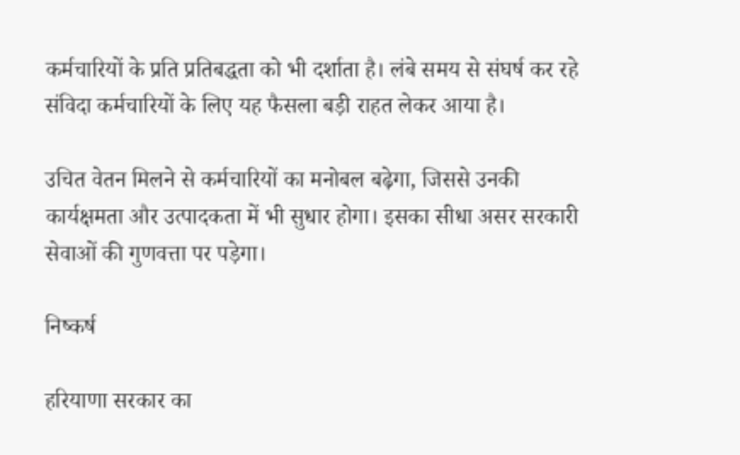कर्मचारियों के प्रति प्रतिबद्धता को भी दर्शाता है। लंबे समय से संघर्ष कर रहे संविदा कर्मचारियों के लिए यह फैसला बड़ी राहत लेकर आया है।

उचित वेतन मिलने से कर्मचारियों का मनोबल बढ़ेगा, जिससे उनकी कार्यक्षमता और उत्पादकता में भी सुधार होगा। इसका सीधा असर सरकारी सेवाओं की गुणवत्ता पर पड़ेगा।

निष्कर्ष

हरियाणा सरकार का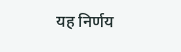यह निर्णय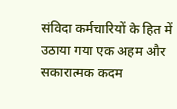संविदा कर्मचारियों के हित में उठाया गया एक अहम और सकारात्मक कदम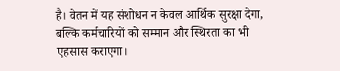है। वेतन में यह संशोधन न केवल आर्थिक सुरक्षा देगा, बल्कि कर्मचारियों को सम्मान और स्थिरता का भी एहसास कराएगा।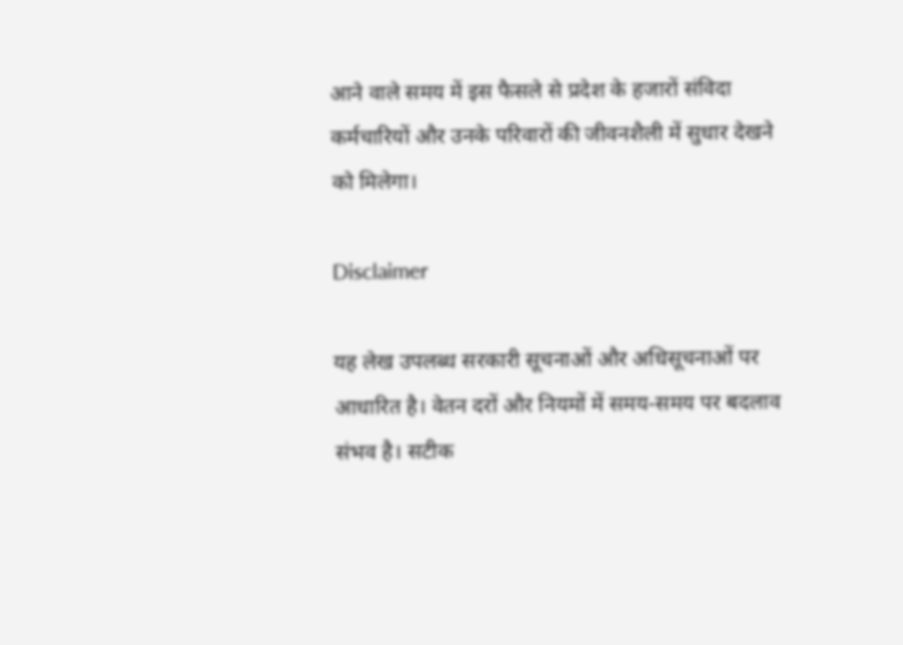आने वाले समय में इस फैसले से प्रदेश के हजारों संविदा कर्मचारियों और उनके परिवारों की जीवनशैली में सुधार देखने को मिलेगा।

Disclaimer

यह लेख उपलब्ध सरकारी सूचनाओं और अधिसूचनाओं पर आधारित है। वेतन दरों और नियमों में समय-समय पर बदलाव संभव है। सटीक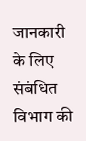जानकारी के लिए संबंधित विभाग की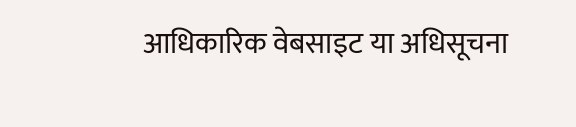आधिकारिक वेबसाइट या अधिसूचना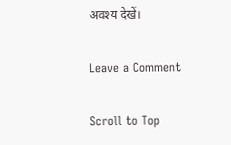अवश्य देखें।

Leave a Comment

Scroll to Top